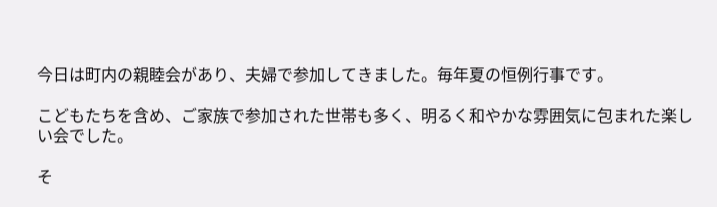今日は町内の親睦会があり、夫婦で参加してきました。毎年夏の恒例行事です。

こどもたちを含め、ご家族で参加された世帯も多く、明るく和やかな雰囲気に包まれた楽しい会でした。

そ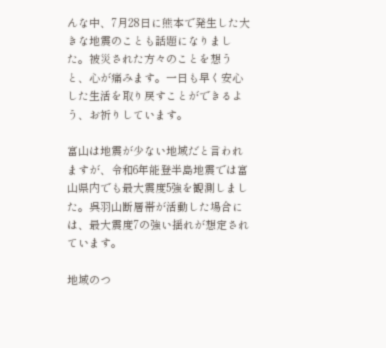んな中、7月28日に熊本で発生した大きな地震のことも話題になりました。被災された方々のことを想うと、心が痛みます。一日も早く安心した生活を取り戻すことができるよう、お祈りしています。

富山は地震が少ない地域だと言われますが、令和6年能登半島地震では富山県内でも最大震度5強を観測しました。呉羽山断層帯が活動した場合には、最大震度7の強い揺れが想定されています。

地域のつ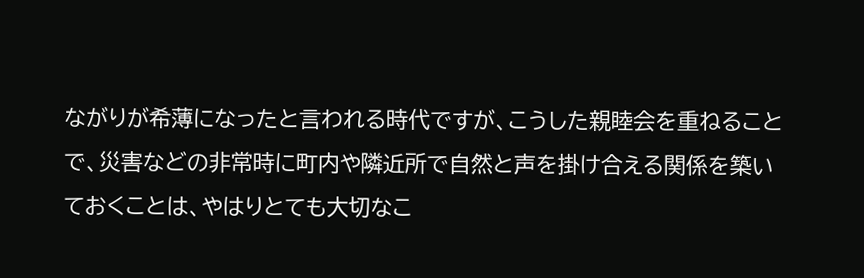ながりが希薄になったと言われる時代ですが、こうした親睦会を重ねることで、災害などの非常時に町内や隣近所で自然と声を掛け合える関係を築いておくことは、やはりとても大切なこ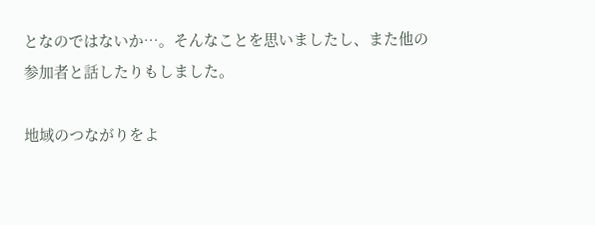となのではないか…。そんなことを思いましたし、また他の参加者と話したりもしました。

地域のつながりをよ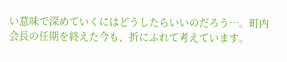い意味で深めていくにはどうしたらいいのだろう…。町内会長の任期を終えた今も、折にふれて考えています。